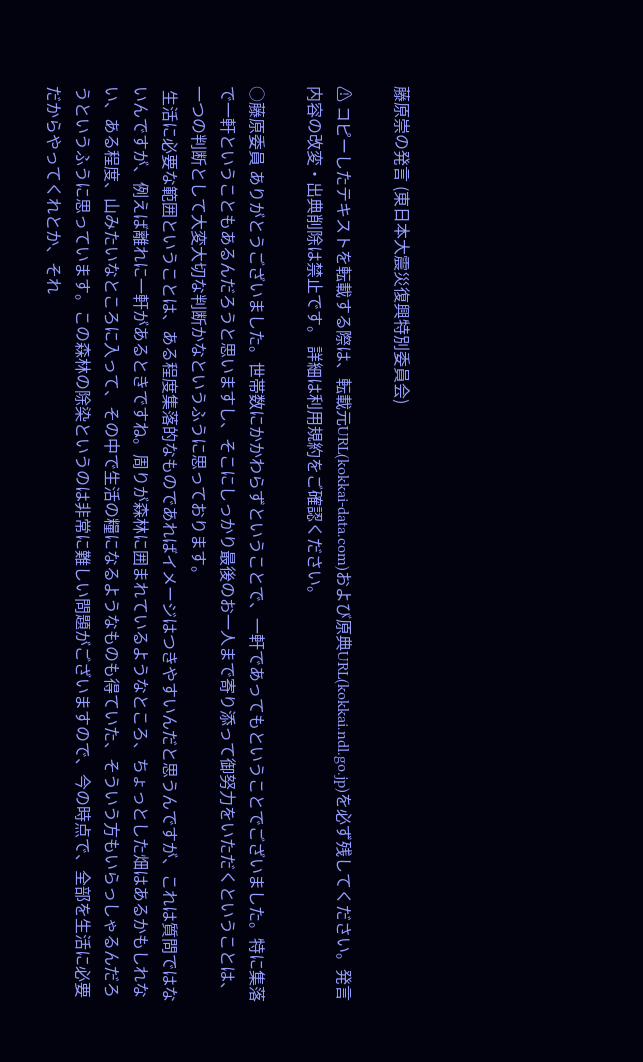藤原崇の発言 (東日本大震災復興特別委員会)

⚠ コピーしたテキストを転載する際は、転載元URL(kokkai-data.com)および原典URL(kokkai.ndl.go.jp)を必ず残してください。発言内容の改変・出典削除は禁止です。 詳細は利用規約をご確認ください。

○藤原委員 ありがとうございました。世帯数にかかわらずということで、一軒であってもということでございました。特に集落で一軒ということもあるんだろうと思いますし、そこにしっかり最後のお一人まで寄り添って御努力をいただくということは、一つの判断として大変大切な判断かなというふうに思っております。
 生活に必要な範囲ということは、ある程度集落的なものであればイメージはつきやすいんだと思うんですが、これは質問ではないんですが、例えば離れに一軒があるときですね。周りが森林に囲まれているようなところ、ちょっとした畑はあるかもしれない、ある程度、山みたいなところに入って、その中で生活の糧になるようなものも得ていた、そういう方もいらっしゃるんだろうというふうに思っています。この森林の除染というのは非常に難しい問題がございますので、今の時点で、全部を生活に必要だからやってくれとか、それ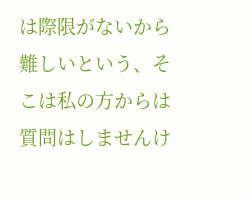は際限がないから難しいという、そこは私の方からは質問はしませんけ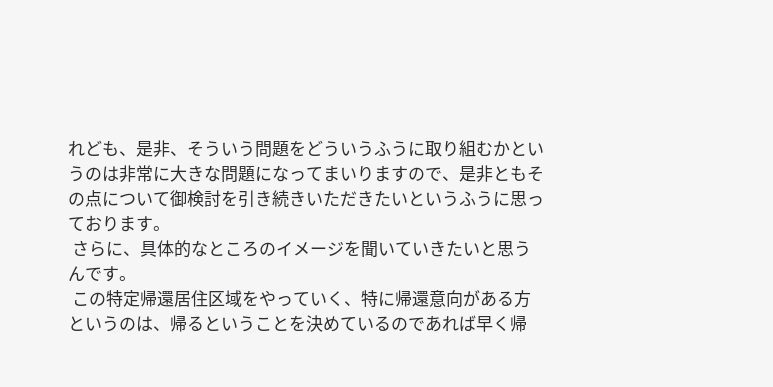れども、是非、そういう問題をどういうふうに取り組むかというのは非常に大きな問題になってまいりますので、是非ともその点について御検討を引き続きいただきたいというふうに思っております。
 さらに、具体的なところのイメージを聞いていきたいと思うんです。
 この特定帰還居住区域をやっていく、特に帰還意向がある方というのは、帰るということを決めているのであれば早く帰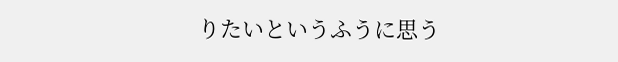りたいというふうに思う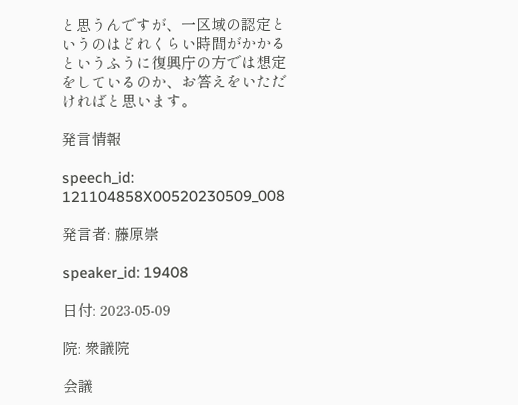と思うんですが、一区域の認定というのはどれくらい時間がかかるというふうに復興庁の方では想定をしているのか、お答えをいただければと思います。

発言情報

speech_id: 121104858X00520230509_008

発言者: 藤原崇

speaker_id: 19408

日付: 2023-05-09

院: 衆議院

会議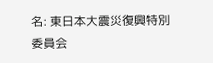名: 東日本大震災復興特別委員会